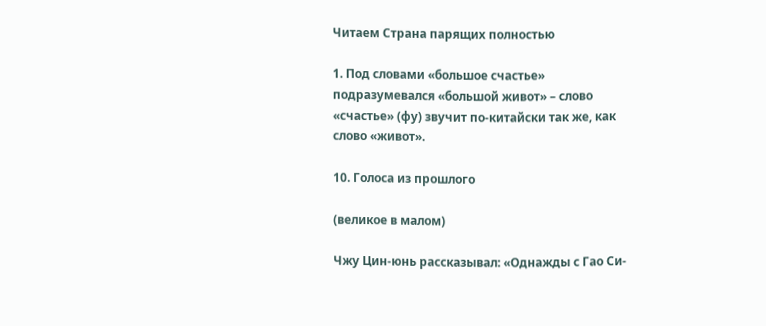Читаем Страна парящих полностью

1. Под словами «большое счастье» подразумевался «большой живот» – слово «счастье» (фу) звучит по-китайски так же, как слово «живот».

10. Голоса из прошлого

(великое в малом)

Чжу Цин-юнь рассказывал: «Однажды с Гао Си-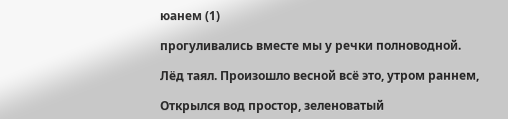юанем (1)

прогуливались вместе мы у речки полноводной.

Лёд таял. Произошло весной всё это, утром раннем,

Открылся вод простор, зеленоватый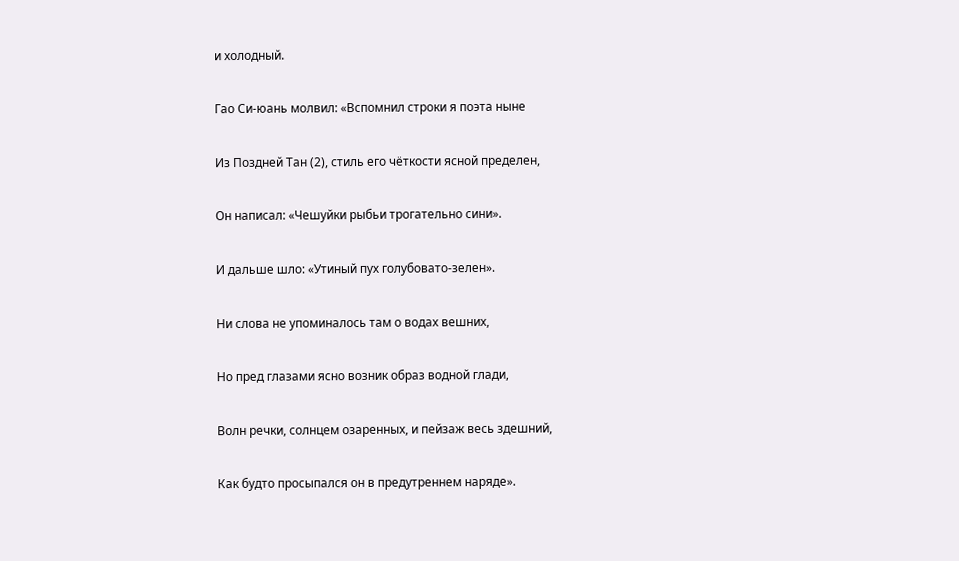и холодный.

Гао Си-юань молвил: «Вспомнил строки я поэта ныне

Из Поздней Тан (2), стиль его чёткости ясной пределен,

Он написал: «Чешуйки рыбьи трогательно сини».

И дальше шло: «Утиный пух голубовато-зелен».

Ни слова не упоминалось там о водах вешних,

Но пред глазами ясно возник образ водной глади,

Волн речки, солнцем озаренных, и пейзаж весь здешний,

Как будто просыпался он в предутреннем наряде».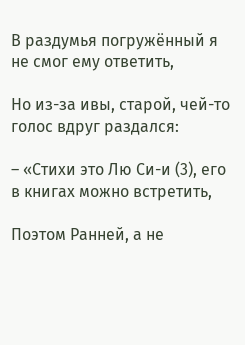В раздумья погружённый я не смог ему ответить,

Но из-за ивы, старой, чей-то голос вдруг раздался:

– «Стихи это Лю Си-и (3), его в книгах можно встретить,

Поэтом Ранней, а не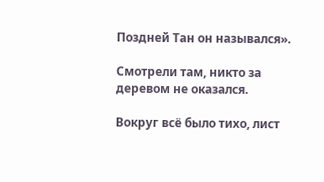Поздней Тан он назывался».

Смотрели там, никто за деревом не оказался.

Вокруг всё было тихо, лист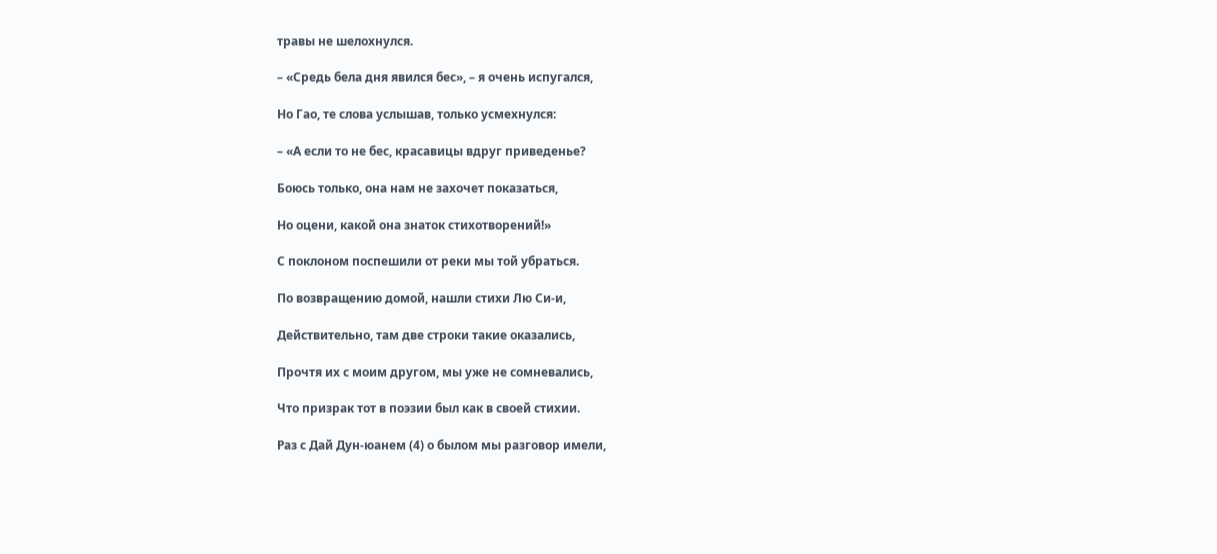травы не шелохнулся.

– «Средь бела дня явился бес», – я очень испугался,

Но Гао, те слова услышав, только усмехнулся:

– «А если то не бес, красавицы вдруг приведенье?

Боюсь только, она нам не захочет показаться,

Но оцени, какой она знаток стихотворений!»

С поклоном поспешили от реки мы той убраться.

По возвращению домой, нашли стихи Лю Си-и,

Действительно, там две строки такие оказались,

Прочтя их с моим другом, мы уже не сомневались,

Что призрак тот в поэзии был как в своей стихии.

Раз с Дай Дун-юанем (4) о былом мы разговор имели,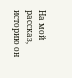На мой рассказ, историю он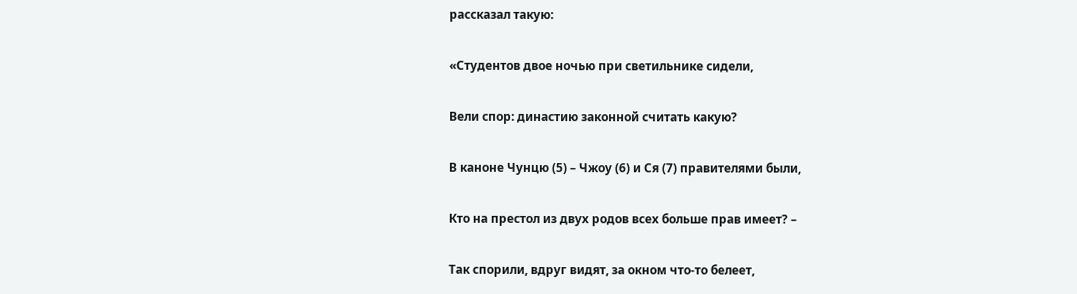рассказал такую:

«Студентов двое ночью при светильнике сидели,

Вели спор: династию законной считать какую?

В каноне Чунцю (5) – Чжоу (6) и Ся (7) правителями были,

Кто на престол из двух родов всех больше прав имеет? –

Так спорили, вдруг видят, за окном что-то белеет,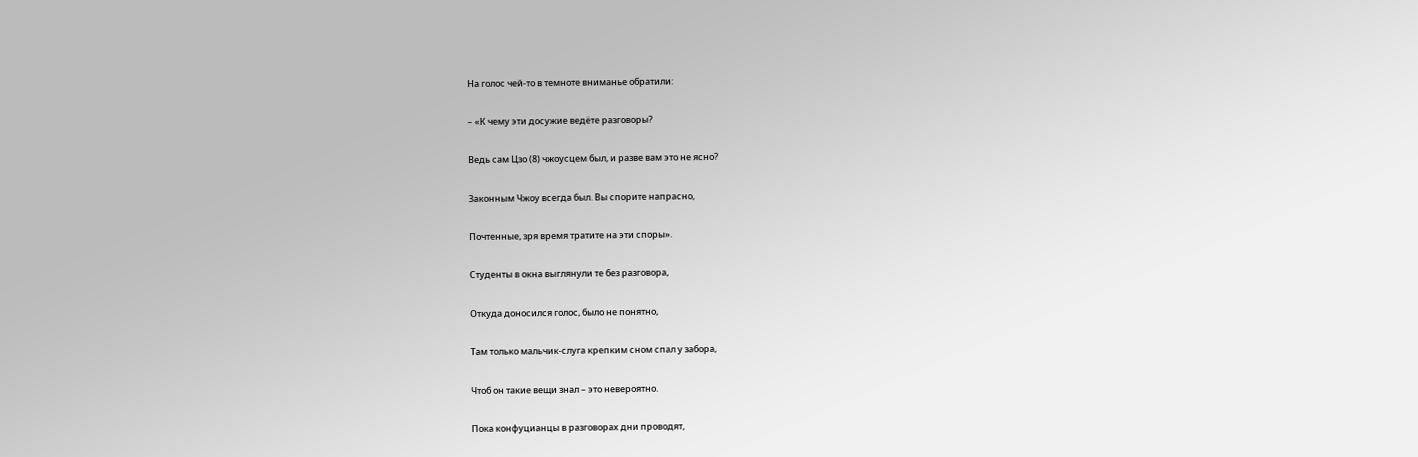На голос чей-то в темноте вниманье обратили:

– «К чему эти досужие ведёте разговоры?

Ведь сам Цзо (8) чжоусцем был, и разве вам это не ясно?

Законным Чжоу всегда был. Вы спорите напрасно,

Почтенные, зря время тратите на эти споры».

Студенты в окна выглянули те без разговора,

Откуда доносился голос, было не понятно,

Там только мальчик-слуга крепким сном спал у забора,

Чтоб он такие вещи знал – это невероятно.

Пока конфуцианцы в разговорах дни проводят,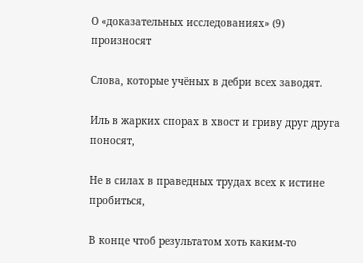О «доказательных исследованиях» (9) произносят

Слова, которые учёных в дебри всех заводят.

Иль в жарких спорах в хвост и гриву друг друга поносят,

Не в силах в праведных трудах всех к истине пробиться,

В конце чтоб результатом хоть каким-то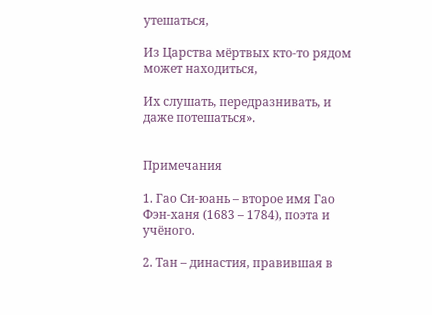утешаться,

Из Царства мёртвых кто-то рядом может находиться,

Их слушать, передразнивать, и даже потешаться».


Примечания

1. Гао Си-юань – второе имя Гао Фэн-ханя (1683 – 1784), поэта и учёного.

2. Тан – династия, правившая в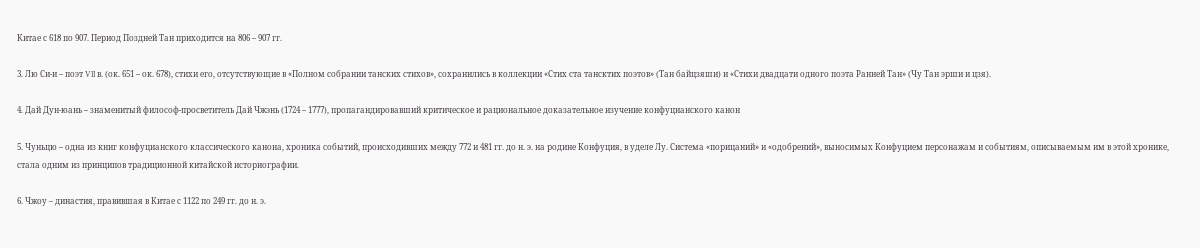Китае с 618 по 907. Период Поздней Тан приходится на 806 – 907 гг.

3. Лю Си-и – поэт VII в. (ок. 651 – ок. 678), стихи его, отсутствующие в «Полном собрании танских стихов», сохранились в коллекции «Стих ста тансктих поэтов» (Тан байцзяши) и «Стихи двадцати одного поэта Ранней Тан» (Чу Тан эрши и цзя).

4. Дай Дун-юань – знаменитый философ-просветитель Дай Чжэнь (1724 – 1777), пропагандировавший критическое и рациональное доказательное изучение конфуцианского канон

5. Чуньцю – одна из книг конфуцианского классического канона, хроника событий, происходивших между 772 и 481 гг. до н. э. на родине Конфуция, в уделе Лу. Система «порицаний» и «одобрений», выносимых Конфуцием персонажам и событиям, описываемым им в этой хронике, стала одним из принципов традиционной китайской историографии.

6. Чжоу – династия, правившая в Китае с 1122 по 249 гг. до н. э.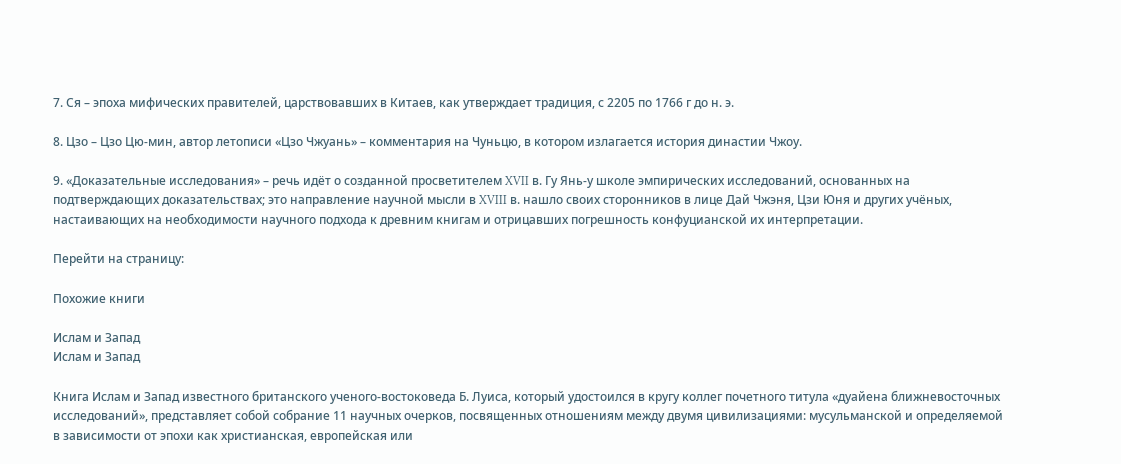7. Ся – эпоха мифических правителей, царствовавших в Китаев, как утверждает традиция, с 2205 по 1766 г до н. э.

8. Цзо – Цзо Цю-мин, автор летописи «Цзо Чжуань» – комментария на Чуньцю, в котором излагается история династии Чжоу.

9. «Доказательные исследования» – речь идёт о созданной просветителем XVII в. Гу Янь-у школе эмпирических исследований, основанных на подтверждающих доказательствах; это направление научной мысли в XVIII в. нашло своих сторонников в лице Дай Чжэня, Цзи Юня и других учёных, настаивающих на необходимости научного подхода к древним книгам и отрицавших погрешность конфуцианской их интерпретации.

Перейти на страницу:

Похожие книги

Ислам и Запад
Ислам и Запад

Книга Ислам и Запад известного британского ученого-востоковеда Б. Луиса, который удостоился в кругу коллег почетного титула «дуайена ближневосточных исследований», представляет собой собрание 11 научных очерков, посвященных отношениям между двумя цивилизациями: мусульманской и определяемой в зависимости от эпохи как христианская, европейская или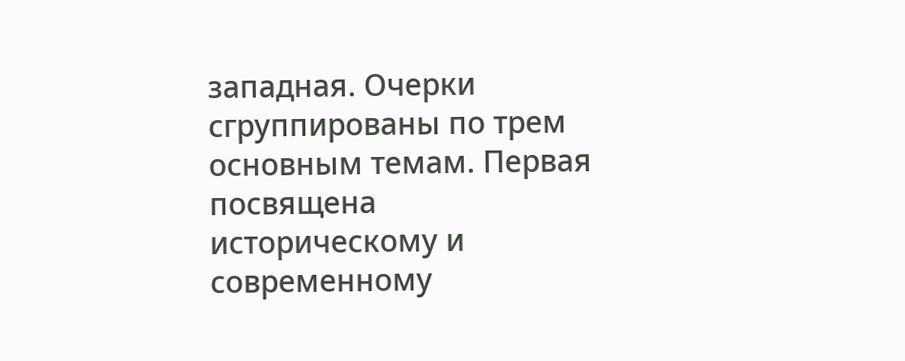западная. Очерки сгруппированы по трем основным темам. Первая посвящена историческому и современному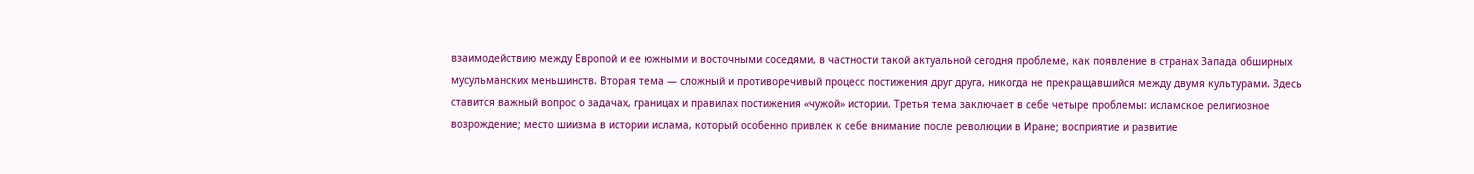взаимодействию между Европой и ее южными и восточными соседями, в частности такой актуальной сегодня проблеме, как появление в странах Запада обширных мусульманских меньшинств. Вторая тема — сложный и противоречивый процесс постижения друг друга, никогда не прекращавшийся между двумя культурами. Здесь ставится важный вопрос о задачах, границах и правилах постижения «чужой» истории. Третья тема заключает в себе четыре проблемы: исламское религиозное возрождение; место шиизма в истории ислама, который особенно привлек к себе внимание после революции в Иране; восприятие и развитие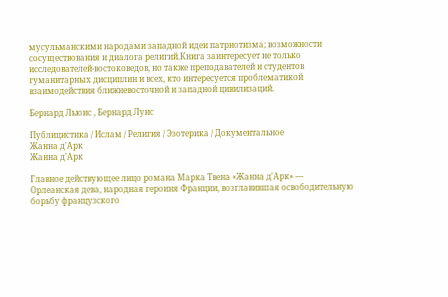мусульманскими народами западной идеи патриотизма; возможности сосуществования и диалога религий.Книга заинтересует не только исследователей-востоковедов, но также преподавателей и студентов гуманитарных дисциплин и всех, кто интересуется проблематикой взаимодействия ближневосточной и западной цивилизаций.

Бернард Льюис , Бернард Луис

Публицистика / Ислам / Религия / Эзотерика / Документальное
Жанна д'Арк
Жанна д'Арк

Главное действующее лицо романа Марка Твена «Жанна д'Арк» — Орлеанская дева, народная героиня Франции, возглавившая освободительную борьбу французского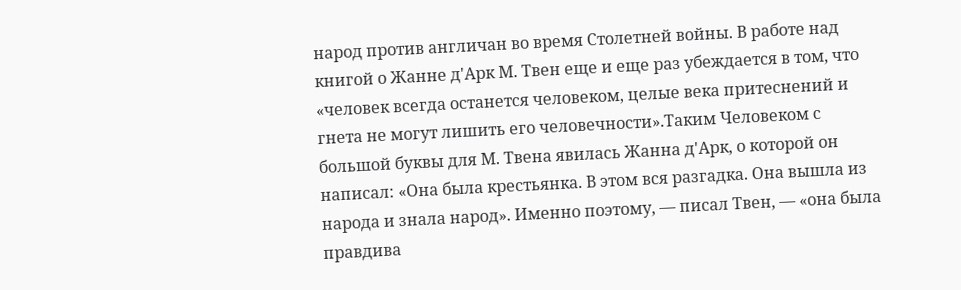народ против англичан во время Столетней войны. В работе над книгой о Жанне д'Арк М. Твен еще и еще раз убеждается в том, что «человек всегда останется человеком, целые века притеснений и гнета не могут лишить его человечности».Таким Человеком с большой буквы для М. Твена явилась Жанна д'Арк, о которой он написал: «Она была крестьянка. В этом вся разгадка. Она вышла из народа и знала народ». Именно поэтому, — писал Твен, — «она была правдива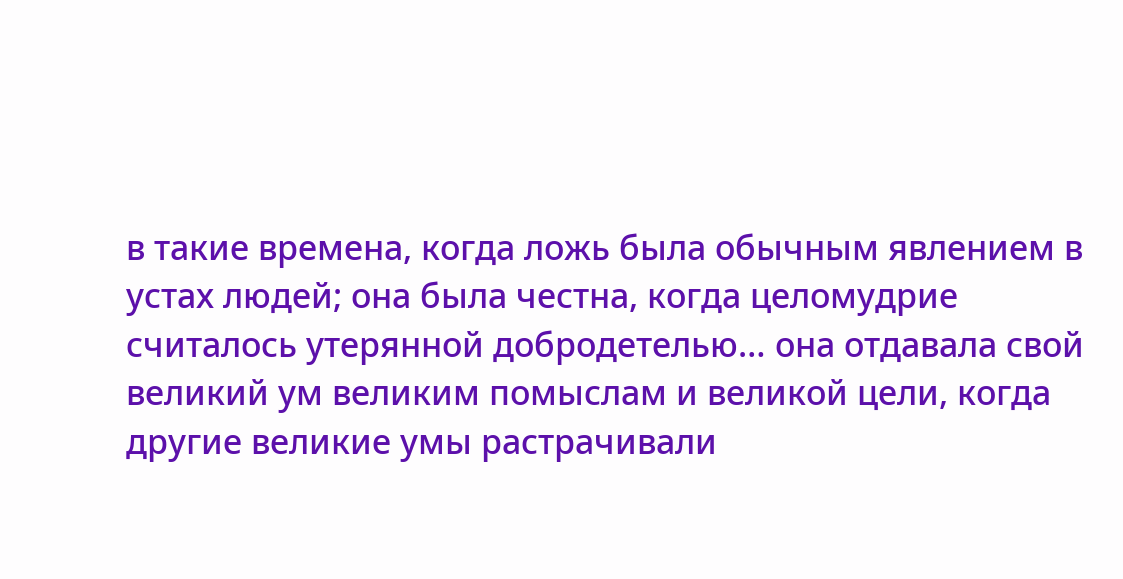в такие времена, когда ложь была обычным явлением в устах людей; она была честна, когда целомудрие считалось утерянной добродетелью… она отдавала свой великий ум великим помыслам и великой цели, когда другие великие умы растрачивали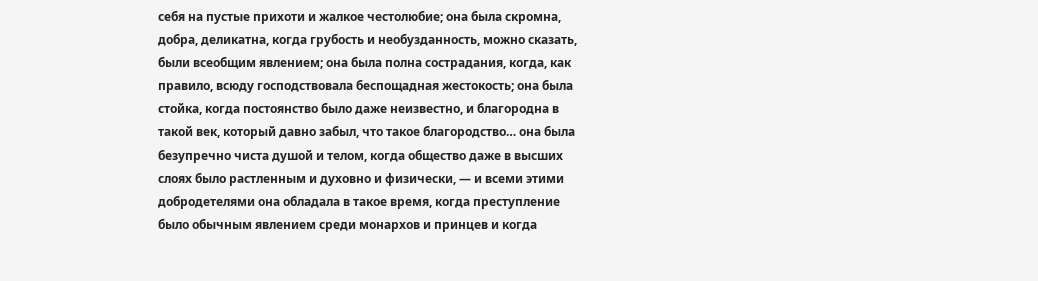себя на пустые прихоти и жалкое честолюбие; она была скромна, добра, деликатна, когда грубость и необузданность, можно сказать, были всеобщим явлением; она была полна сострадания, когда, как правило, всюду господствовала беспощадная жестокость; она была стойка, когда постоянство было даже неизвестно, и благородна в такой век, который давно забыл, что такое благородство… она была безупречно чиста душой и телом, когда общество даже в высших слоях было растленным и духовно и физически, — и всеми этими добродетелями она обладала в такое время, когда преступление было обычным явлением среди монархов и принцев и когда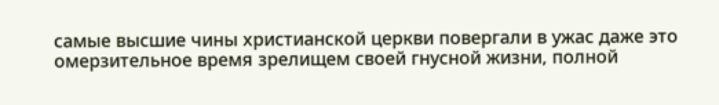самые высшие чины христианской церкви повергали в ужас даже это омерзительное время зрелищем своей гнусной жизни, полной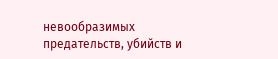невообразимых предательств, убийств и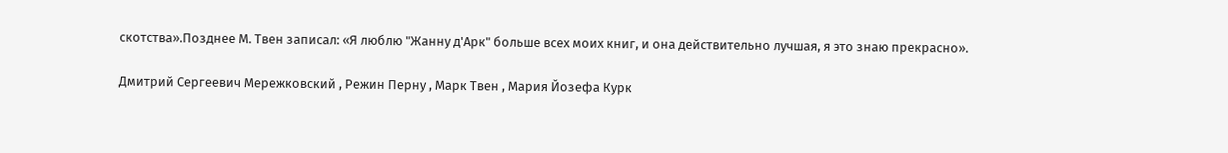скотства».Позднее М. Твен записал: «Я люблю "Жанну д'Арк" больше всех моих книг, и она действительно лучшая, я это знаю прекрасно».

Дмитрий Сергеевич Мережковский , Режин Перну , Марк Твен , Мария Йозефа Курк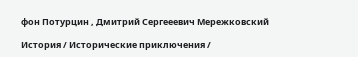фон Потурцин , Дмитрий Сергееевич Мережковский

История / Исторические приключения /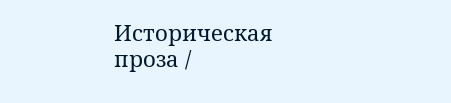Историческая проза /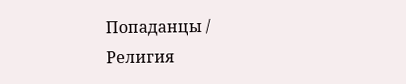Попаданцы / Религия